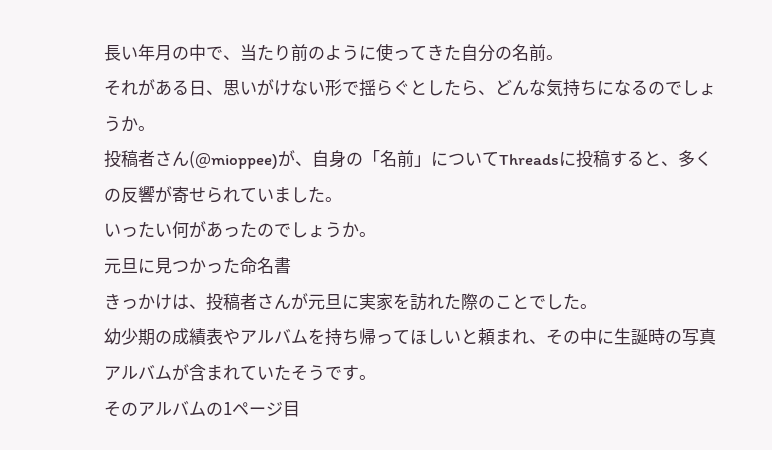長い年月の中で、当たり前のように使ってきた自分の名前。
それがある日、思いがけない形で揺らぐとしたら、どんな気持ちになるのでしょうか。
投稿者さん(@mioppee)が、自身の「名前」についてThreadsに投稿すると、多くの反響が寄せられていました。
いったい何があったのでしょうか。
元旦に見つかった命名書
きっかけは、投稿者さんが元旦に実家を訪れた際のことでした。
幼少期の成績表やアルバムを持ち帰ってほしいと頼まれ、その中に生誕時の写真アルバムが含まれていたそうです。
そのアルバムの1ページ目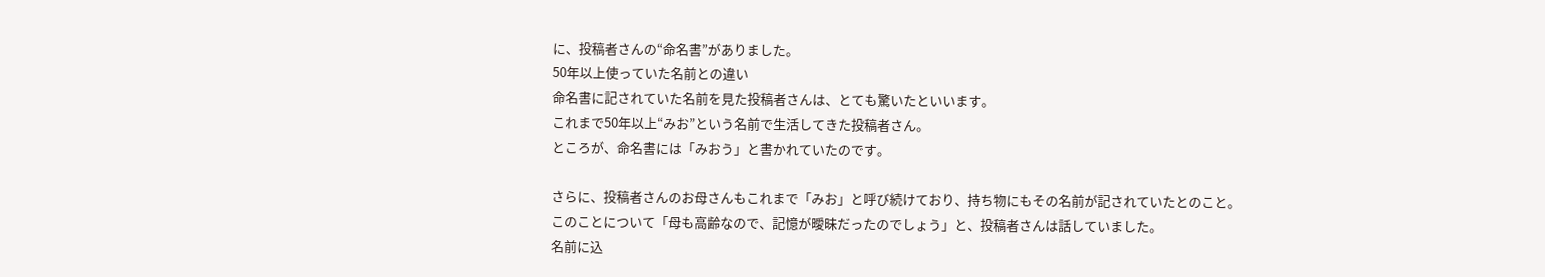に、投稿者さんの“命名書”がありました。
50年以上使っていた名前との違い
命名書に記されていた名前を見た投稿者さんは、とても驚いたといいます。
これまで50年以上“みお”という名前で生活してきた投稿者さん。
ところが、命名書には「みおう」と書かれていたのです。

さらに、投稿者さんのお母さんもこれまで「みお」と呼び続けており、持ち物にもその名前が記されていたとのこと。
このことについて「母も高齢なので、記憶が曖昧だったのでしょう」と、投稿者さんは話していました。
名前に込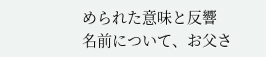められた意味と反響
名前について、お父さ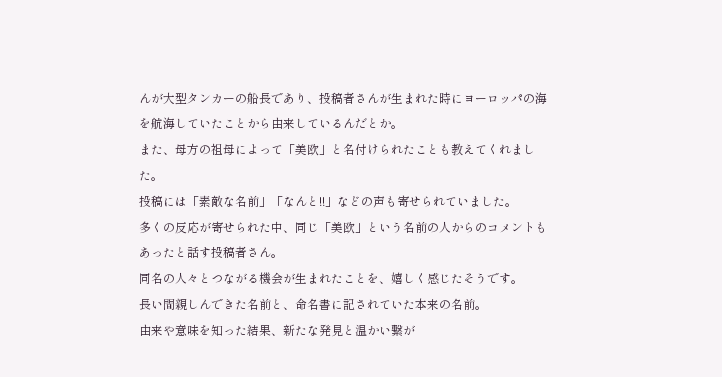んが大型タンカーの船長であり、投稿者さんが生まれた時にヨーロッパの海を航海していたことから由来しているんだとか。
また、母方の祖母によって「美欧」と名付けられたことも教えてくれました。
投稿には「素敵な名前」「なんと!!」などの声も寄せられていました。
多くの反応が寄せられた中、同じ「美欧」という名前の人からのコメントもあったと話す投稿者さん。
同名の人々とつながる機会が生まれたことを、嬉しく感じたそうです。
長い間親しんできた名前と、命名書に記されていた本来の名前。
由来や意味を知った結果、新たな発見と温かい繋が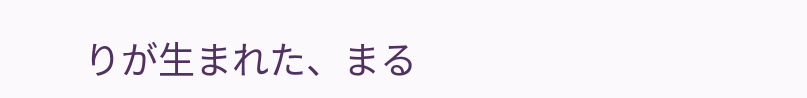りが生まれた、まる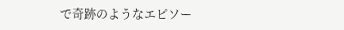で奇跡のようなエピソー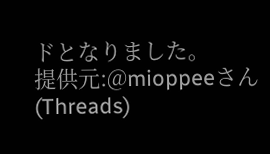ドとなりました。
提供元:@mioppeeさん(Threads)